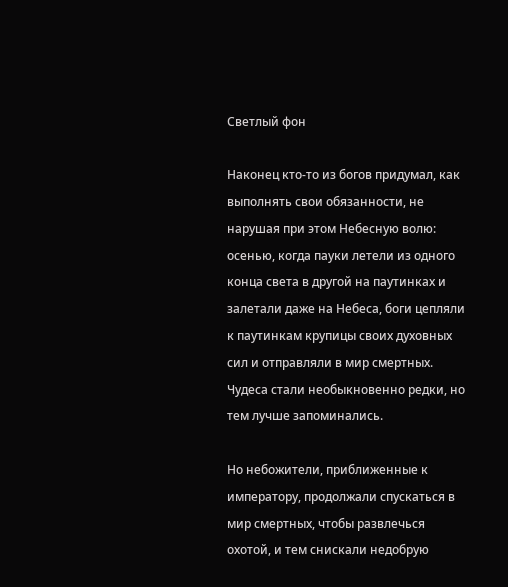Светлый фон

Наконец кто-то из богов придумал, как выполнять свои обязанности, не нарушая при этом Небесную волю: осенью, когда пауки летели из одного конца света в другой на паутинках и залетали даже на Небеса, боги цепляли к паутинкам крупицы своих духовных сил и отправляли в мир смертных. Чудеса стали необыкновенно редки, но тем лучше запоминались.

Но небожители, приближенные к императору, продолжали спускаться в мир смертных, чтобы развлечься охотой, и тем снискали недобрую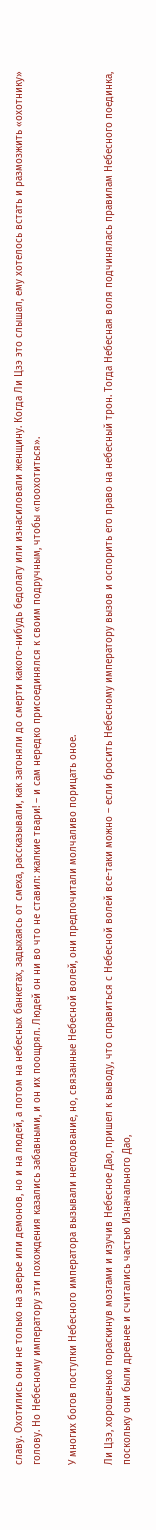славу. Охотились они не только на зверье или демонов, но и на людей, а потом на небесных банкетах, задыхаясь от смеха, рассказывали, как загоняли до смерти какого-нибудь бедолагу или изнасиловали женщину. Когда Ли Цзэ это слышал, ему хотелось встать и размозжить «охотнику» голову. Но Небесному императору эти похождения казались забавными, и он их поощрял. Людей он ни во что не ставил: жалкие твари! – и сам нередко присоединялся к своим подручным, чтобы «поохотиться».

У многих богов поступки Небесного императора вызывали негодование, но, связанные Небесной волей, они предпочитали молчаливо порицать оное.

Ли Цзэ, хорошенько пораскинув мозгами и изучив Небесное Дао, пришел к выводу, что справиться с Небесной волей все-таки можно – если бросить Небесному императору вызов и оспорить его право на небесный трон. Тогда Небесная воля подчинялась правилам Небесного поединка, поскольку они были древнее и считались частью Изначального Дао,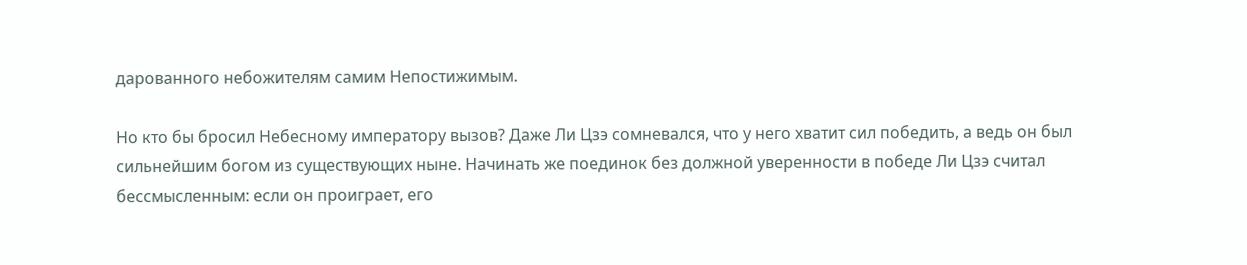дарованного небожителям самим Непостижимым.

Но кто бы бросил Небесному императору вызов? Даже Ли Цзэ сомневался, что у него хватит сил победить, а ведь он был сильнейшим богом из существующих ныне. Начинать же поединок без должной уверенности в победе Ли Цзэ считал бессмысленным: если он проиграет, его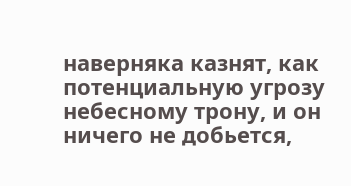наверняка казнят, как потенциальную угрозу небесному трону, и он ничего не добьется,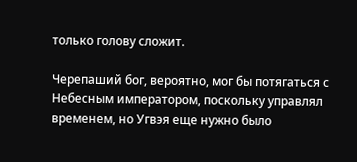только голову сложит.

Черепаший бог, вероятно, мог бы потягаться с Небесным императором, поскольку управлял временем, но Угвэя еще нужно было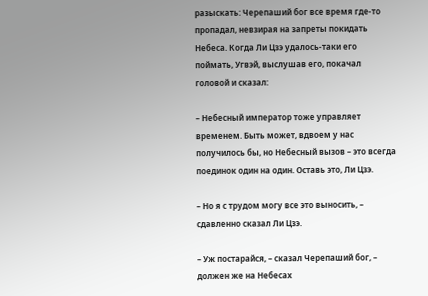разыскать: Черепаший бог все время где-то пропадал, невзирая на запреты покидать Небеса. Когда Ли Цзэ удалось-таки его поймать, Угвэй, выслушав его, покачал головой и сказал:

– Небесный император тоже управляет временем. Быть может, вдвоем у нас получилось бы, но Небесный вызов – это всегда поединок один на один. Оставь это, Ли Цзэ.

– Но я с трудом могу все это выносить, – сдавленно сказал Ли Цзэ.

– Уж постарайся, – сказал Черепаший бог, – должен же на Небесах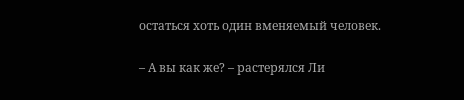остаться хоть один вменяемый человек.

– А вы как же? – растерялся Ли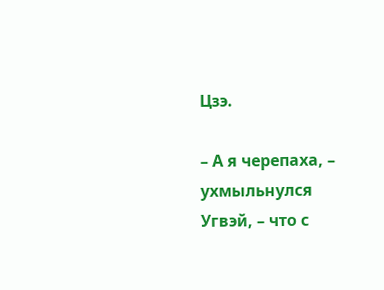Цзэ.

– А я черепаха, – ухмыльнулся Угвэй, – что с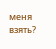меня взять?